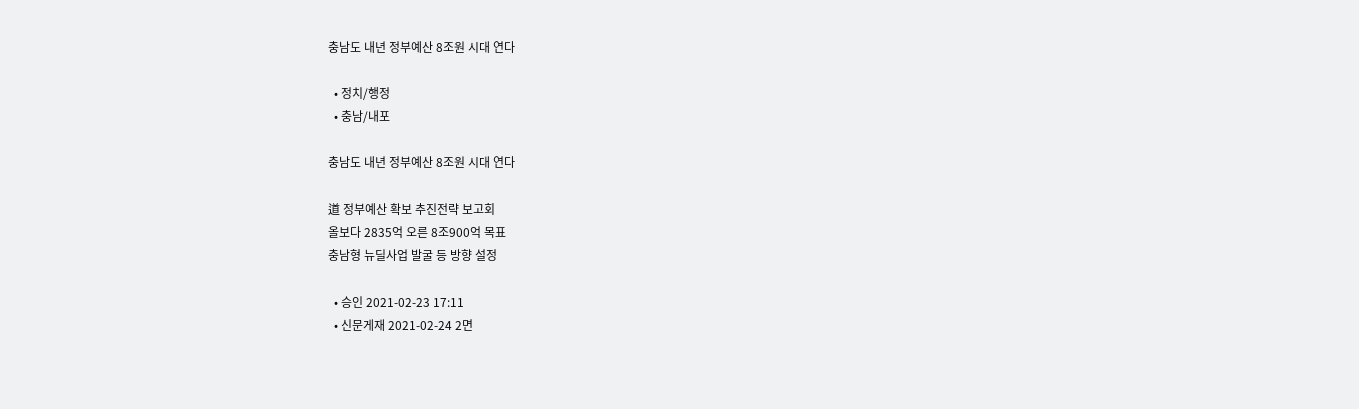충남도 내년 정부예산 8조원 시대 연다

  • 정치/행정
  • 충남/내포

충남도 내년 정부예산 8조원 시대 연다

道 정부예산 확보 추진전략 보고회
올보다 2835억 오른 8조900억 목표
충남형 뉴딜사업 발굴 등 방향 설정

  • 승인 2021-02-23 17:11
  • 신문게재 2021-02-24 2면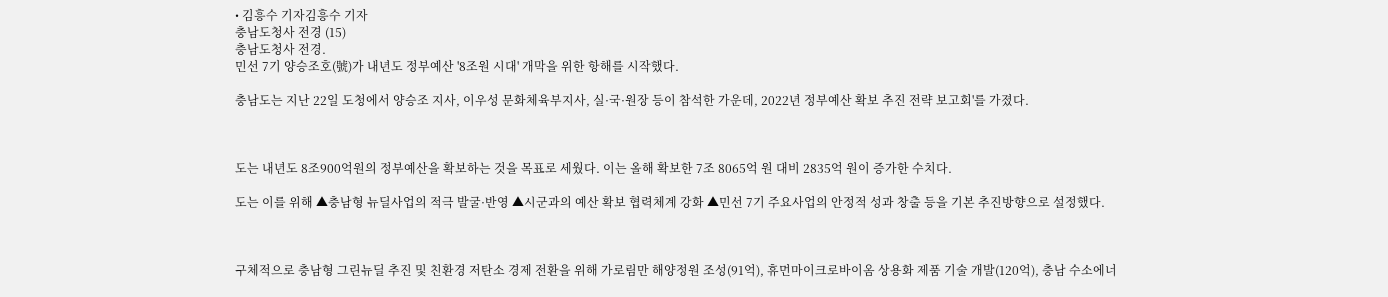• 김흥수 기자김흥수 기자
충남도청사 전경 (15)
충남도청사 전경.
민선 7기 양승조호(號)가 내년도 정부예산 '8조원 시대' 개막을 위한 항해를 시작했다.

충남도는 지난 22일 도청에서 양승조 지사, 이우성 문화체육부지사, 실·국·원장 등이 참석한 가운데, 2022년 정부예산 확보 추진 전략 보고회'를 가졌다.



도는 내년도 8조900억원의 정부예산을 확보하는 것을 목표로 세웠다. 이는 올해 확보한 7조 8065억 원 대비 2835억 원이 증가한 수치다.

도는 이를 위해 ▲충남형 뉴딜사업의 적극 발굴·반영 ▲시군과의 예산 확보 협력체계 강화 ▲민선 7기 주요사업의 안정적 성과 창출 등을 기본 추진방향으로 설정했다.



구체적으로 충남형 그린뉴딜 추진 및 친환경 저탄소 경제 전환을 위해 가로림만 해양정원 조성(91억), 휴먼마이크로바이옴 상용화 제품 기술 개발(120억), 충남 수소에너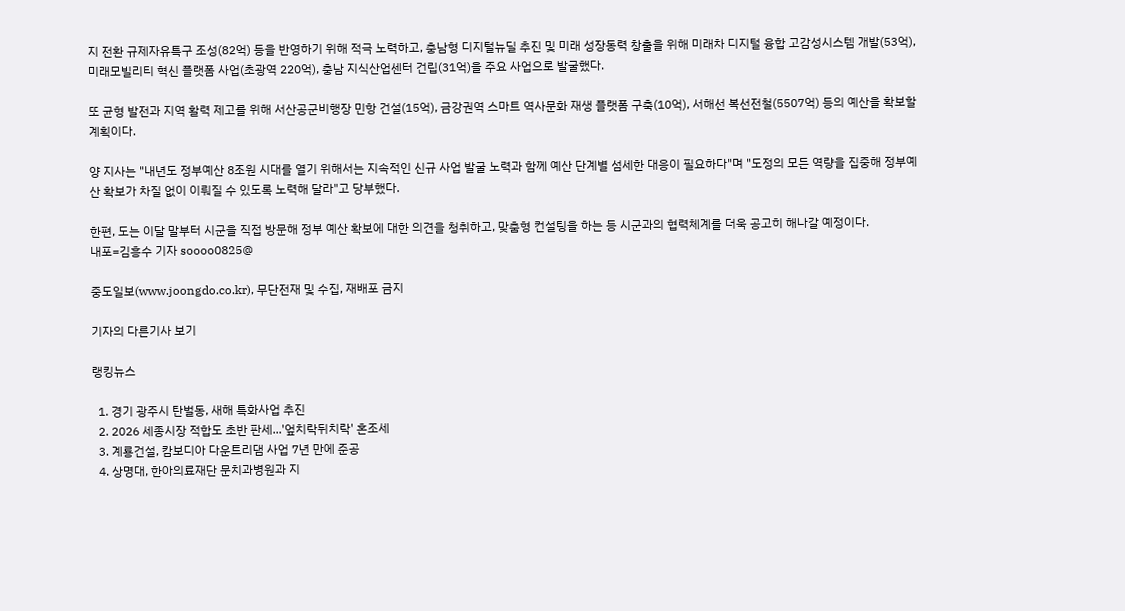지 전환 규제자유특구 조성(82억) 등을 반영하기 위해 적극 노력하고, 충남형 디지털뉴딜 추진 및 미래 성장동력 창출을 위해 미래차 디지털 융합 고감성시스템 개발(53억), 미래모빌리티 혁신 플랫폼 사업(초광역 220억), 충남 지식산업센터 건립(31억)을 주요 사업으로 발굴했다.

또 균형 발전과 지역 활력 제고를 위해 서산공군비행장 민항 건설(15억), 금강권역 스마트 역사문화 재생 플랫폼 구축(10억), 서해선 복선전철(5507억) 등의 예산을 확보할 계획이다.

양 지사는 "내년도 정부예산 8조원 시대를 열기 위해서는 지속적인 신규 사업 발굴 노력과 함께 예산 단계별 섬세한 대응이 필요하다"며 "도정의 모든 역량을 집중해 정부예산 확보가 차질 없이 이뤄질 수 있도록 노력해 달라"고 당부했다.

한편, 도는 이달 말부터 시군을 직접 방문해 정부 예산 확보에 대한 의견을 청취하고, 맞춤형 컨설팅을 하는 등 시군과의 협력체계를 더욱 공고히 해나갈 예정이다.
내포=김흥수 기자 soooo0825@

중도일보(www.joongdo.co.kr), 무단전재 및 수집, 재배포 금지

기자의 다른기사 보기

랭킹뉴스

  1. 경기 광주시 탄벌동, 새해 특화사업 추진
  2. 2026 세종시장 적합도 초반 판세...'엎치락뒤치락' 혼조세
  3. 계룡건설, 캄보디아 다운트리댐 사업 7년 만에 준공
  4. 상명대, 한아의료재단 문치과병원과 지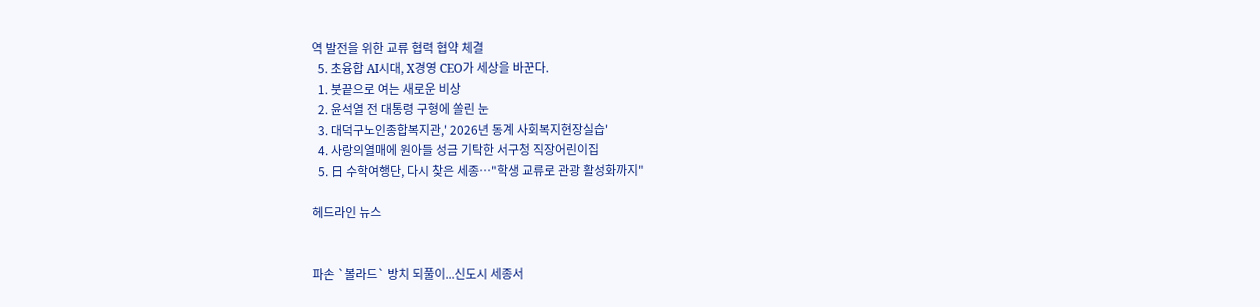역 발전을 위한 교류 협력 협약 체결
  5. 초융합 AI시대, X경영 CEO가 세상을 바꾼다.
  1. 붓끝으로 여는 새로운 비상
  2. 윤석열 전 대통령 구형에 쏠린 눈
  3. 대덕구노인종합복지관,' 2026년 동계 사회복지현장실습'
  4. 사랑의열매에 원아들 성금 기탁한 서구청 직장어린이집
  5. 日 수학여행단, 다시 찾은 세종…"학생 교류로 관광 활성화까지"

헤드라인 뉴스


파손 `볼라드` 방치 되풀이...신도시 세종서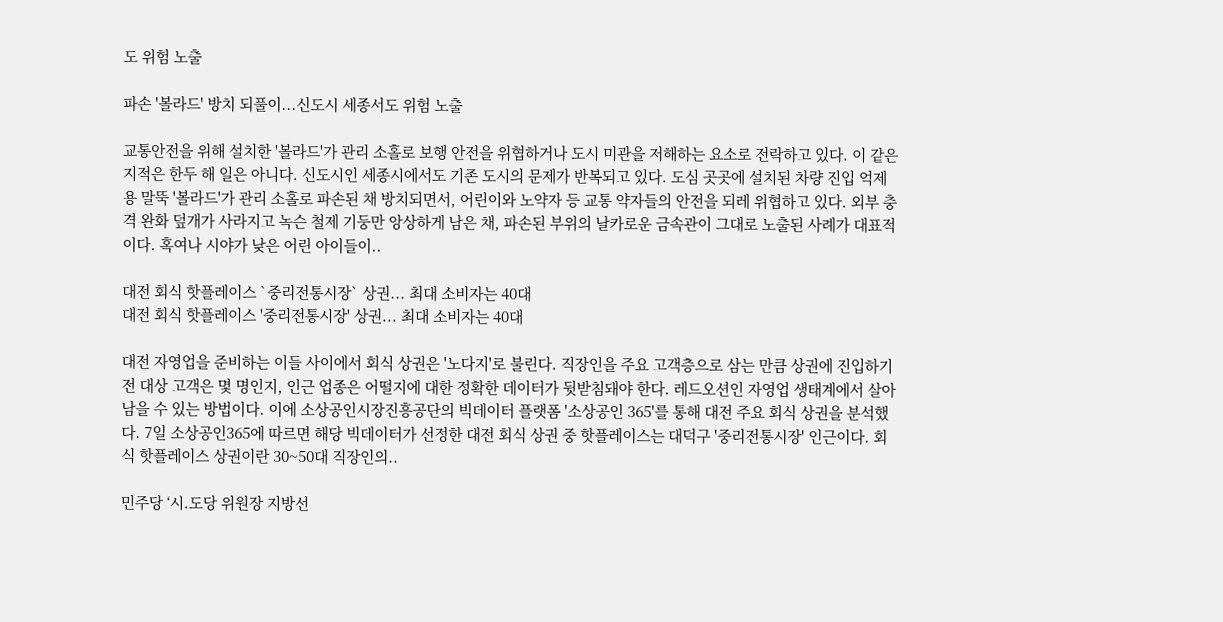도 위험 노출

파손 '볼라드' 방치 되풀이...신도시 세종서도 위험 노출

교통안전을 위해 설치한 '볼라드'가 관리 소홀로 보행 안전을 위협하거나 도시 미관을 저해하는 요소로 전락하고 있다. 이 같은 지적은 한두 해 일은 아니다. 신도시인 세종시에서도 기존 도시의 문제가 반복되고 있다. 도심 곳곳에 설치된 차량 진입 억제용 말뚝 '볼라드'가 관리 소홀로 파손된 채 방치되면서, 어린이와 노약자 등 교통 약자들의 안전을 되레 위협하고 있다. 외부 충격 완화 덮개가 사라지고 녹슨 철제 기둥만 앙상하게 남은 채, 파손된 부위의 날카로운 금속관이 그대로 노출된 사례가 대표적이다. 혹여나 시야가 낮은 어린 아이들이..

대전 회식 핫플레이스 `중리전통시장` 상권... 최대 소비자는 40대
대전 회식 핫플레이스 '중리전통시장' 상권... 최대 소비자는 40대

대전 자영업을 준비하는 이들 사이에서 회식 상권은 '노다지'로 불린다. 직장인을 주요 고객층으로 삼는 만큼 상권에 진입하기 전 대상 고객은 몇 명인지, 인근 업종은 어떨지에 대한 정확한 데이터가 뒷받침돼야 한다. 레드오션인 자영업 생태계에서 살아남을 수 있는 방법이다. 이에 소상공인시장진흥공단의 빅데이터 플랫폼 '소상공인 365'를 통해 대전 주요 회식 상권을 분석했다. 7일 소상공인365에 따르면 해당 빅데이터가 선정한 대전 회식 상권 중 핫플레이스는 대덕구 '중리전통시장' 인근이다. 회식 핫플레이스 상권이란 30~50대 직장인의..

민주당 ‘시.도당 위원장 지방선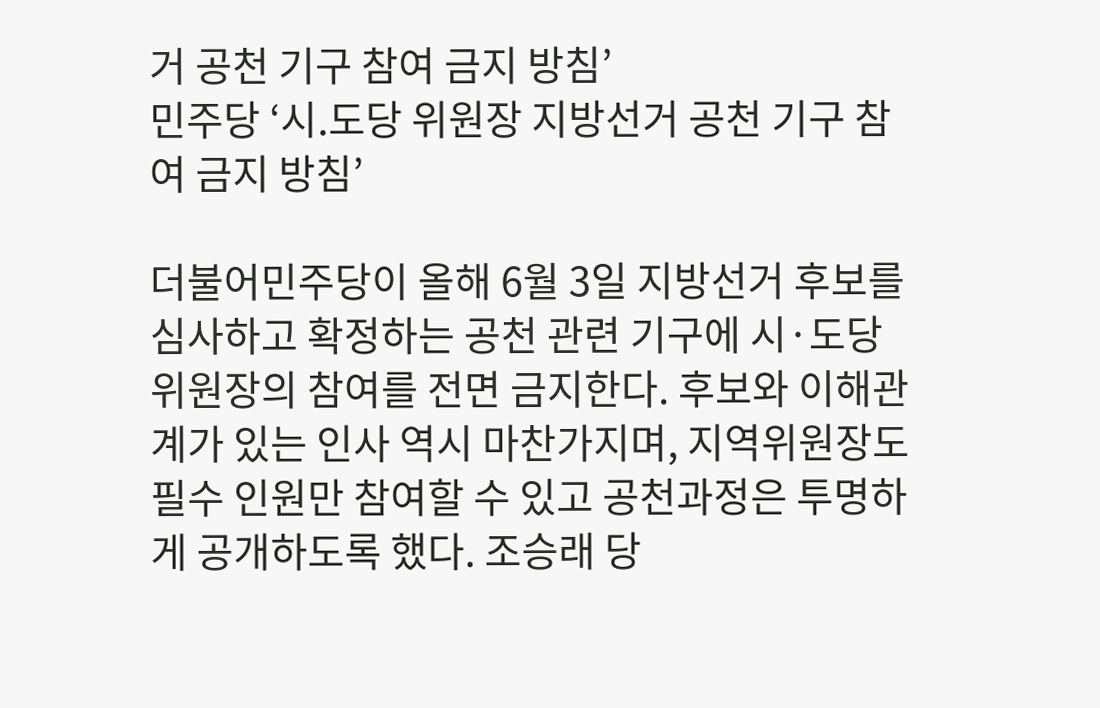거 공천 기구 참여 금지 방침’
민주당 ‘시.도당 위원장 지방선거 공천 기구 참여 금지 방침’

더불어민주당이 올해 6월 3일 지방선거 후보를 심사하고 확정하는 공천 관련 기구에 시·도당 위원장의 참여를 전면 금지한다. 후보와 이해관계가 있는 인사 역시 마찬가지며, 지역위원장도 필수 인원만 참여할 수 있고 공천과정은 투명하게 공개하도록 했다. 조승래 당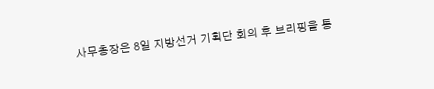사무총장은 8일 지방선거 기획단 회의 후 브리핑을 통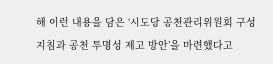해 이런 내용을 담은 ‘시도당 공천관리위원회 구성 지침과 공천 투명성 제고 방안’을 마련했다고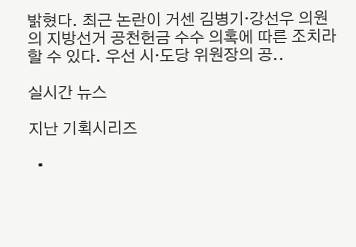밝혔다. 최근 논란이 거센 김병기·강선우 의원의 지방선거 공천헌금 수수 의혹에 따른 조치라 할 수 있다. 우선 시·도당 위원장의 공..

실시간 뉴스

지난 기획시리즈

  •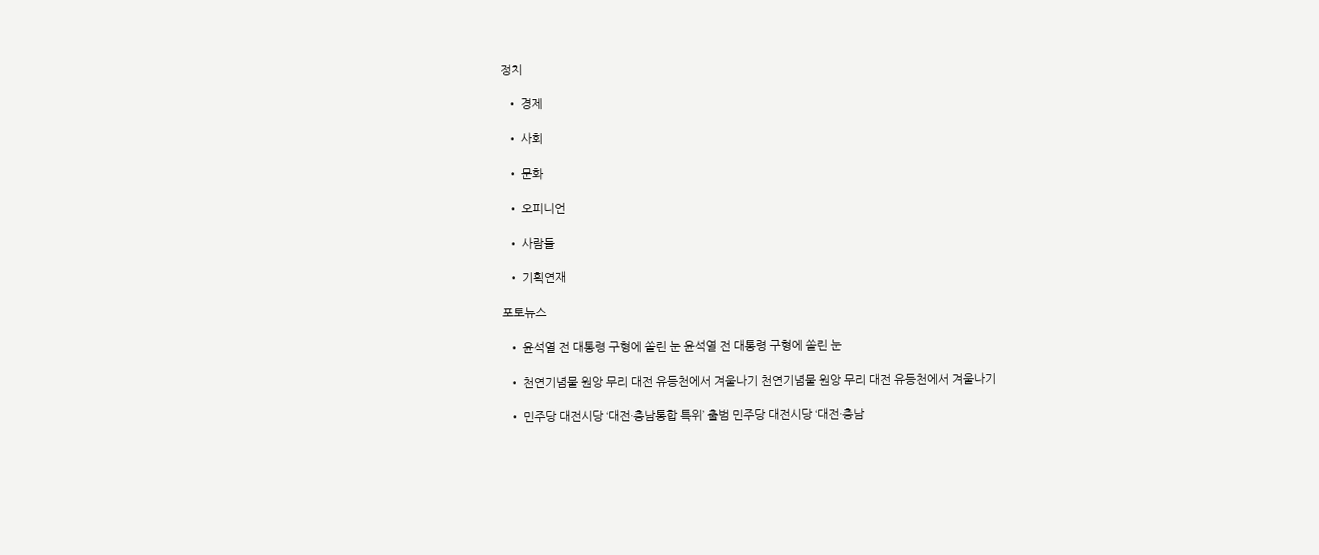정치

  • 경제

  • 사회

  • 문화

  • 오피니언

  • 사람들

  • 기획연재

포토뉴스

  • 윤석열 전 대통령 구형에 쏠린 눈 윤석열 전 대통령 구형에 쏠린 눈

  • 천연기념물 원앙 무리 대전 유등천에서 겨울나기 천연기념물 원앙 무리 대전 유등천에서 겨울나기

  • 민주당 대전시당 ‘대전·충남통합 특위’ 출범 민주당 대전시당 ‘대전·충남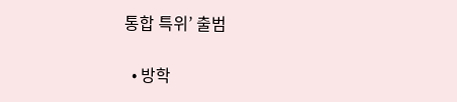통합 특위’ 출범

  • 방학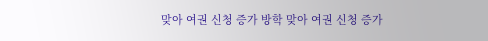맞아 여권 신청 증가 방학 맞아 여권 신청 증가